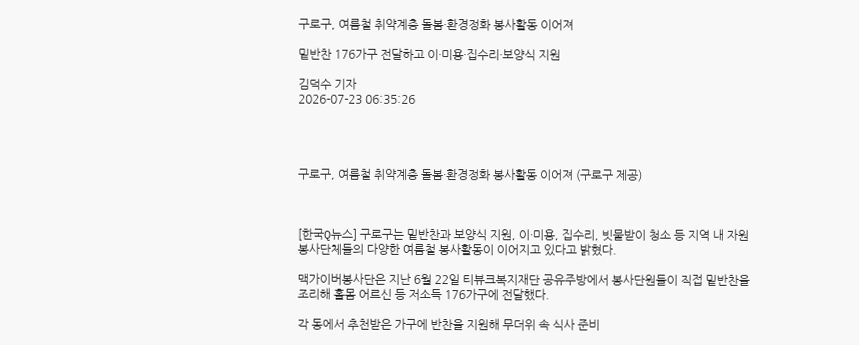구로구, 여름철 취약계층 돌봄·환경정화 봉사활동 이어져

밑반찬 176가구 전달하고 이·미용·집수리·보양식 지원

김덕수 기자
2026-07-23 06:35:26




구로구, 여름철 취약계층 돌봄·환경정화 봉사활동 이어져 (구로구 제공)



[한국Q뉴스] 구로구는 밑반찬과 보양식 지원, 이·미용, 집수리, 빗물받이 청소 등 지역 내 자원봉사단체들의 다양한 여름철 봉사활동이 이어지고 있다고 밝혔다.

맥가이버봉사단은 지난 6월 22일 티뷰크복지재단 공유주방에서 봉사단원들이 직접 밑반찬을 조리해 홀몸 어르신 등 저소득 176가구에 전달했다.

각 동에서 추천받은 가구에 반찬을 지원해 무더위 속 식사 준비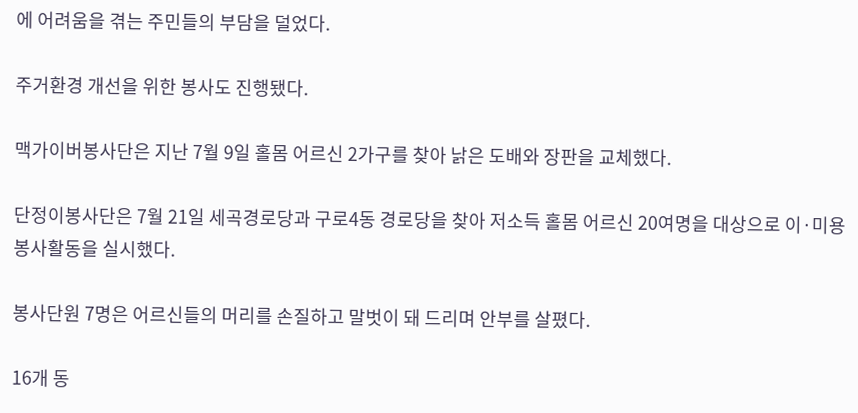에 어려움을 겪는 주민들의 부담을 덜었다.

주거환경 개선을 위한 봉사도 진행됐다.

맥가이버봉사단은 지난 7월 9일 홀몸 어르신 2가구를 찾아 낡은 도배와 장판을 교체했다.

단정이봉사단은 7월 21일 세곡경로당과 구로4동 경로당을 찾아 저소득 홀몸 어르신 20여명을 대상으로 이·미용 봉사활동을 실시했다.

봉사단원 7명은 어르신들의 머리를 손질하고 말벗이 돼 드리며 안부를 살폈다.

16개 동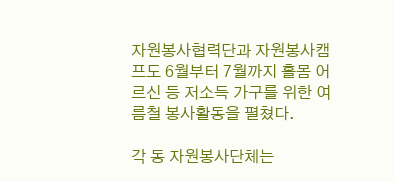자원봉사협력단과 자원봉사캠프도 6월부터 7월까지 홀몸 어르신 등 저소득 가구를 위한 여름철 봉사활동을 펼쳤다.

각 동 자원봉사단체는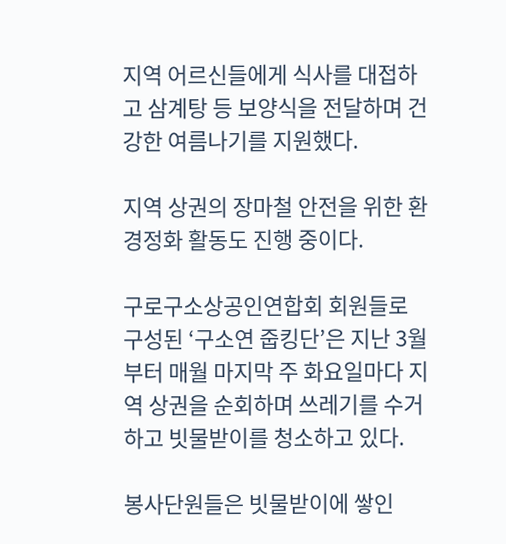지역 어르신들에게 식사를 대접하고 삼계탕 등 보양식을 전달하며 건강한 여름나기를 지원했다.

지역 상권의 장마철 안전을 위한 환경정화 활동도 진행 중이다.

구로구소상공인연합회 회원들로 구성된 ‘구소연 줍킹단’은 지난 3월부터 매월 마지막 주 화요일마다 지역 상권을 순회하며 쓰레기를 수거하고 빗물받이를 청소하고 있다.

봉사단원들은 빗물받이에 쌓인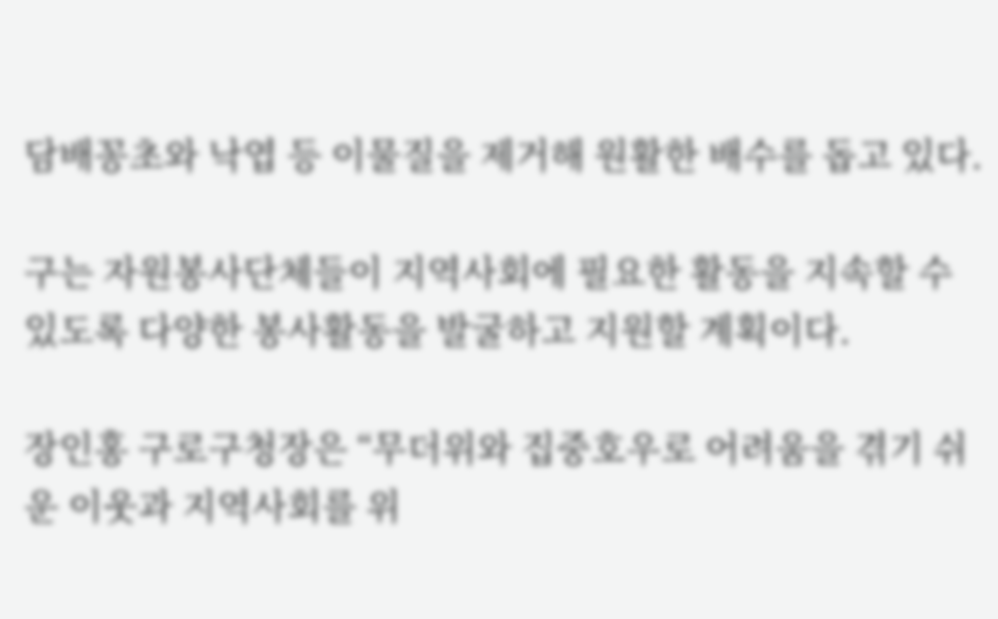담배꽁초와 낙엽 등 이물질을 제거해 원활한 배수를 돕고 있다.

구는 자원봉사단체들이 지역사회에 필요한 활동을 지속할 수 있도록 다양한 봉사활동을 발굴하고 지원할 계획이다.

장인홍 구로구청장은 “무더위와 집중호우로 어려움을 겪기 쉬운 이웃과 지역사회를 위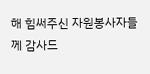해 힘써주신 자원봉사자들께 감사드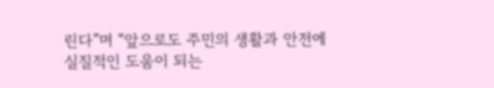린다”며 “앞으로도 주민의 생활과 안전에 실질적인 도움이 되는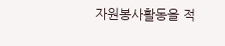자원봉사활동을 적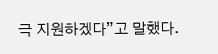극 지원하겠다”고 말했다.